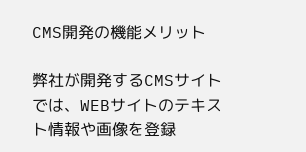CMS開発の機能メリット

弊社が開発するCMSサイトでは、WEBサイトのテキスト情報や画像を登録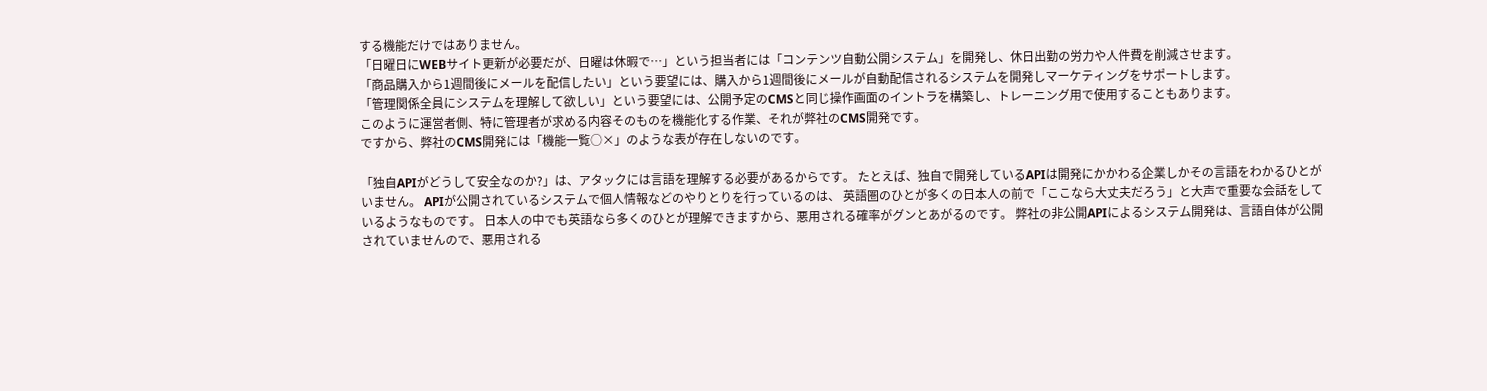する機能だけではありません。
「日曜日にWEBサイト更新が必要だが、日曜は休暇で…」という担当者には「コンテンツ自動公開システム」を開発し、休日出勤の労力や人件費を削減させます。
「商品購入から1週間後にメールを配信したい」という要望には、購入から1週間後にメールが自動配信されるシステムを開発しマーケティングをサポートします。
「管理関係全員にシステムを理解して欲しい」という要望には、公開予定のCMSと同じ操作画面のイントラを構築し、トレーニング用で使用することもあります。
このように運営者側、特に管理者が求める内容そのものを機能化する作業、それが弊社のCMS開発です。
ですから、弊社のCMS開発には「機能一覧○×」のような表が存在しないのです。

「独自APIがどうして安全なのか?」は、アタックには言語を理解する必要があるからです。 たとえば、独自で開発しているAPIは開発にかかわる企業しかその言語をわかるひとがいません。 APIが公開されているシステムで個人情報などのやりとりを行っているのは、 英語圏のひとが多くの日本人の前で「ここなら大丈夫だろう」と大声で重要な会話をしているようなものです。 日本人の中でも英語なら多くのひとが理解できますから、悪用される確率がグンとあがるのです。 弊社の非公開APIによるシステム開発は、言語自体が公開されていませんので、悪用される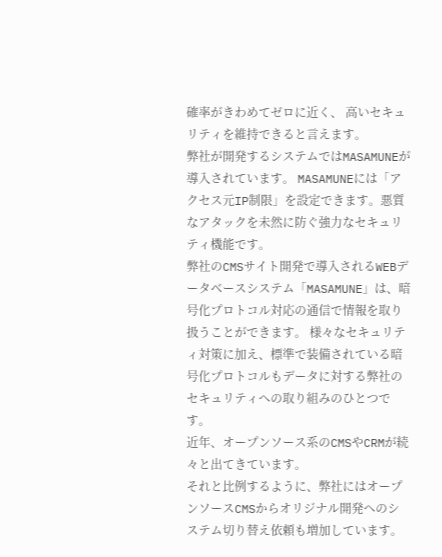確率がきわめてゼロに近く、 高いセキュリティを維持できると言えます。
弊社が開発するシステムではMASAMUNEが導入されています。 MASAMUNEには「アクセス元IP制限」を設定できます。悪質なアタックを未然に防ぐ強力なセキュリティ機能です。
弊社のCMSサイト開発で導入されるWEBデータベースシステム「MASAMUNE」は、暗号化プロトコル対応の通信で情報を取り扱うことができます。 様々なセキュリティ対策に加え、標準で装備されている暗号化プロトコルもデータに対する弊社のセキュリティへの取り組みのひとつです。
近年、オープンソース系のCMSやCRMが続々と出てきています。
それと比例するように、弊社にはオープンソースCMSからオリジナル開発へのシステム切り替え依頼も増加しています。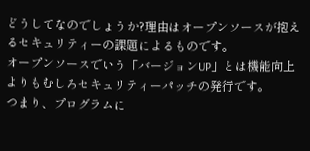どうしてなのでしょうか?理由はオープンソースが抱えるセキュリティーの課題によるものです。
オープンソースでいう「バージョンUP」とは機能向上よりもむしろセキュリティーパッチの発行です。
つまり、プログラムに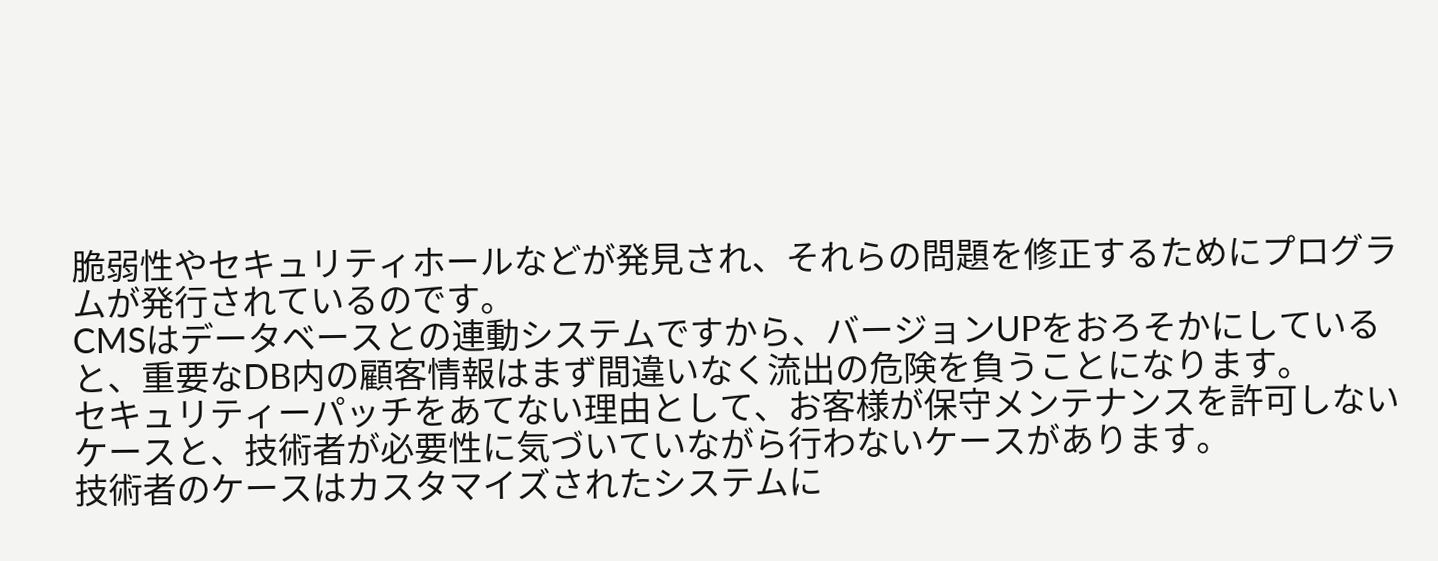脆弱性やセキュリティホールなどが発見され、それらの問題を修正するためにプログラムが発行されているのです。
CMSはデータベースとの連動システムですから、バージョンUPをおろそかにしていると、重要なDB内の顧客情報はまず間違いなく流出の危険を負うことになります。
セキュリティーパッチをあてない理由として、お客様が保守メンテナンスを許可しないケースと、技術者が必要性に気づいていながら行わないケースがあります。
技術者のケースはカスタマイズされたシステムに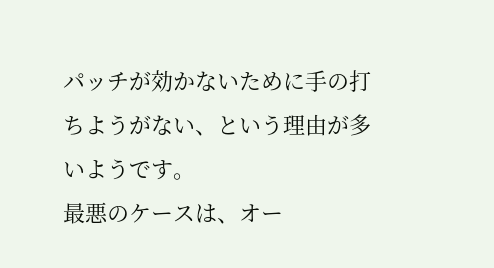パッチが効かないために手の打ちようがない、という理由が多いようです。
最悪のケースは、オー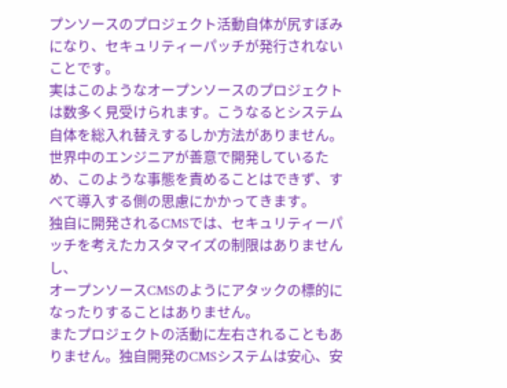プンソースのプロジェクト活動自体が尻すぼみになり、セキュリティーパッチが発行されないことです。
実はこのようなオープンソースのプロジェクトは数多く見受けられます。こうなるとシステム自体を総入れ替えするしか方法がありません。
世界中のエンジニアが善意で開発しているため、このような事態を責めることはできず、すべて導入する側の思慮にかかってきます。
独自に開発されるCMSでは、セキュリティーパッチを考えたカスタマイズの制限はありませんし、
オープンソースCMSのようにアタックの標的になったりすることはありません。
またプロジェクトの活動に左右されることもありません。独自開発のCMSシステムは安心、安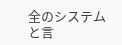全のシステムと言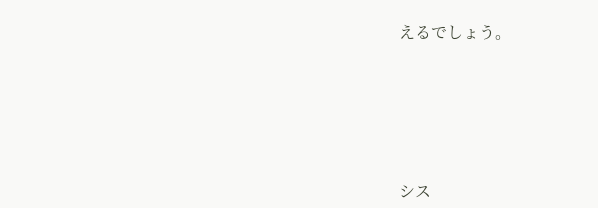えるでしょう。






シス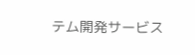テム開発サービス